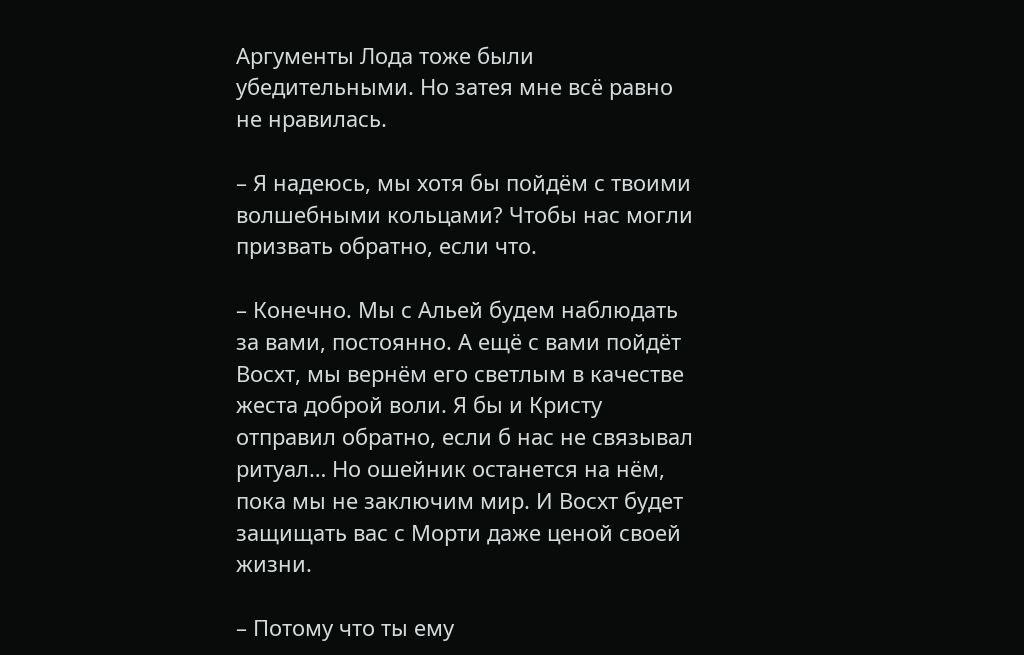Аргументы Лода тоже были убедительными. Но затея мне всё равно не нравилась.

– Я надеюсь, мы хотя бы пойдём с твоими волшебными кольцами? Чтобы нас могли призвать обратно, если что.

– Конечно. Мы с Альей будем наблюдать за вами, постоянно. А ещё с вами пойдёт Восхт, мы вернём его светлым в качестве жеста доброй воли. Я бы и Кристу отправил обратно, если б нас не связывал ритуал… Но ошейник останется на нём, пока мы не заключим мир. И Восхт будет защищать вас с Морти даже ценой своей жизни.

– Потому что ты ему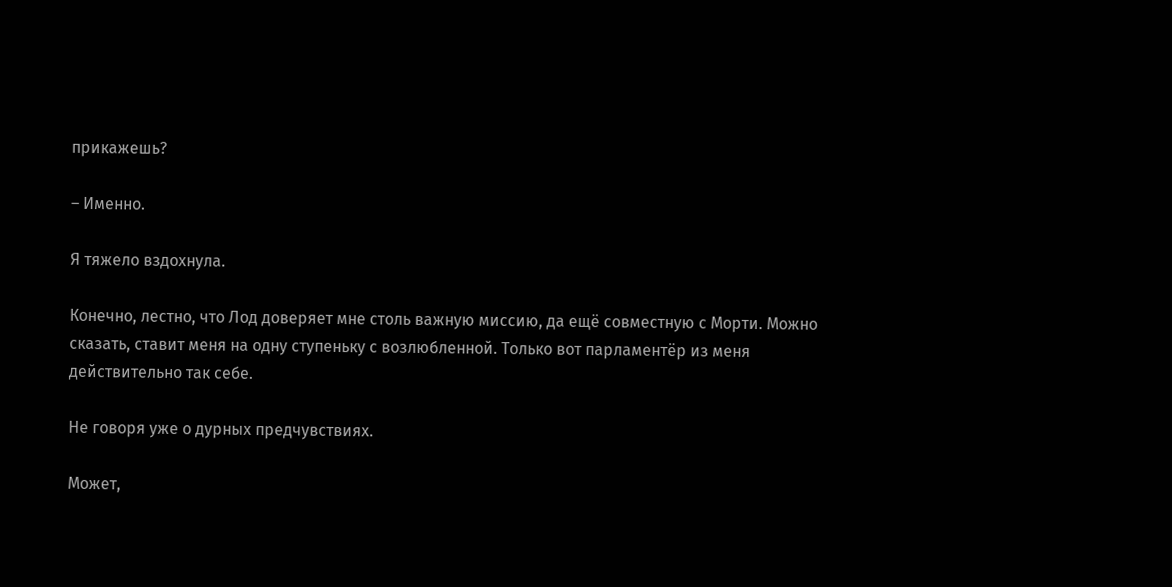прикажешь?

– Именно.

Я тяжело вздохнула.

Конечно, лестно, что Лод доверяет мне столь важную миссию, да ещё совместную с Морти. Можно сказать, ставит меня на одну ступеньку с возлюбленной. Только вот парламентёр из меня действительно так себе.

Не говоря уже о дурных предчувствиях.

Может,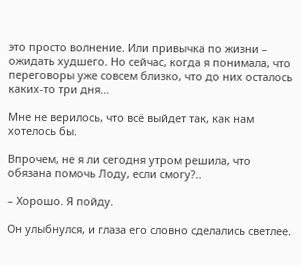это просто волнение. Или привычка по жизни – ожидать худшего. Но сейчас, когда я понимала, что переговоры уже совсем близко, что до них осталось каких-то три дня…

Мне не верилось, что всё выйдет так, как нам хотелось бы.

Впрочем, не я ли сегодня утром решила, что обязана помочь Лоду, если смогу?..

– Хорошо. Я пойду.

Он улыбнулся, и глаза его словно сделались светлее.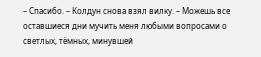– Спасибо. – Колдун снова взял вилку. – Можешь все оставшиеся дни мучить меня любыми вопросами о светлых, тёмных, минувшей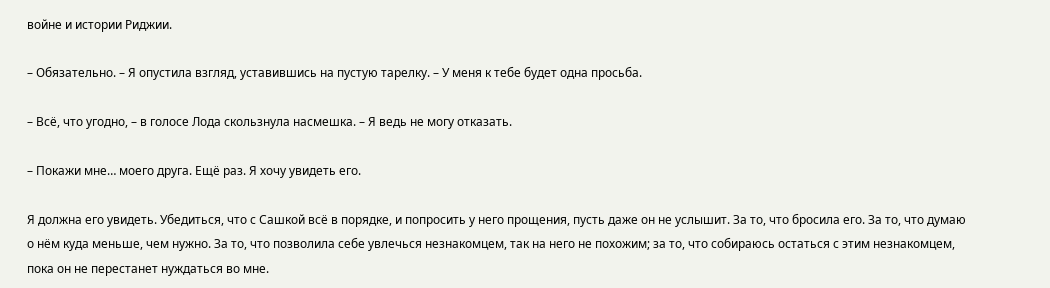войне и истории Риджии.

– Обязательно. – Я опустила взгляд, уставившись на пустую тарелку. – У меня к тебе будет одна просьба.

– Всё, что угодно, – в голосе Лода скользнула насмешка. – Я ведь не могу отказать.

– Покажи мне… моего друга. Ещё раз. Я хочу увидеть его.

Я должна его увидеть. Убедиться, что с Сашкой всё в порядке, и попросить у него прощения, пусть даже он не услышит. За то, что бросила его. За то, что думаю о нём куда меньше, чем нужно. За то, что позволила себе увлечься незнакомцем, так на него не похожим; за то, что собираюсь остаться с этим незнакомцем, пока он не перестанет нуждаться во мне.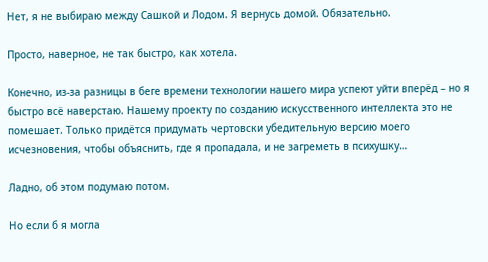Нет, я не выбираю между Сашкой и Лодом. Я вернусь домой. Обязательно.

Просто, наверное, не так быстро, как хотела.

Конечно, из-за разницы в беге времени технологии нашего мира успеют уйти вперёд – но я быстро всё наверстаю. Нашему проекту по созданию искусственного интеллекта это не помешает. Только придётся придумать чертовски убедительную версию моего исчезновения, чтобы объяснить, где я пропадала, и не загреметь в психушку…

Ладно, об этом подумаю потом.

Но если б я могла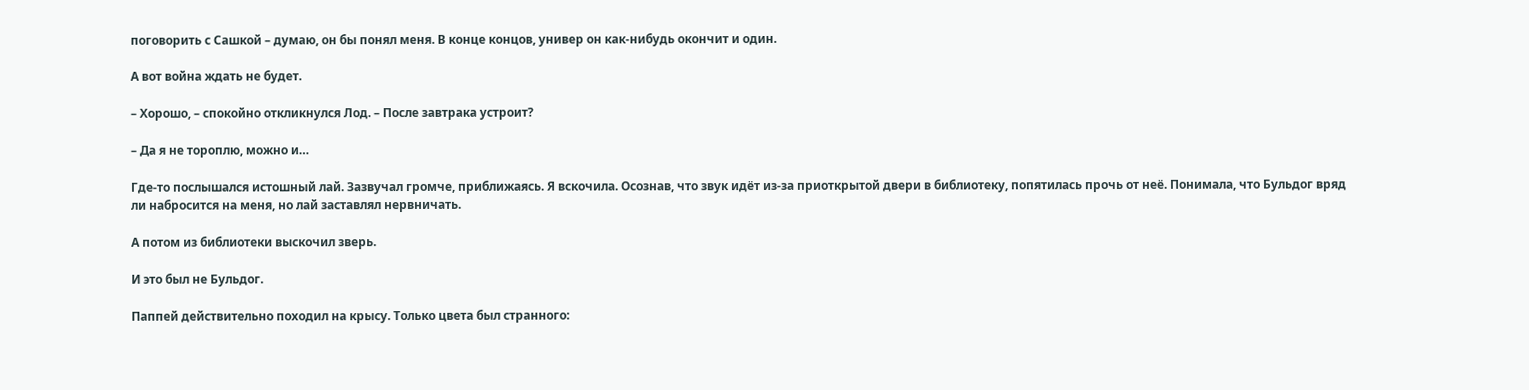поговорить с Сашкой – думаю, он бы понял меня. В конце концов, универ он как-нибудь окончит и один.

А вот война ждать не будет.

– Хорошо, – спокойно откликнулся Лод. – После завтрака устроит?

– Да я не тороплю, можно и…

Где-то послышался истошный лай. Зазвучал громче, приближаясь. Я вскочила. Осознав, что звук идёт из-за приоткрытой двери в библиотеку, попятилась прочь от неё. Понимала, что Бульдог вряд ли набросится на меня, но лай заставлял нервничать.

А потом из библиотеки выскочил зверь.

И это был не Бульдог.

Паппей действительно походил на крысу. Только цвета был странного: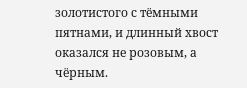золотистого с тёмными пятнами, и длинный хвост оказался не розовым, а чёрным.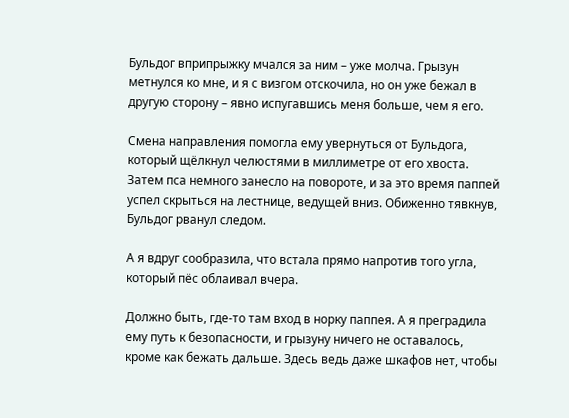Бульдог вприпрыжку мчался за ним – уже молча. Грызун метнулся ко мне, и я с визгом отскочила, но он уже бежал в другую сторону – явно испугавшись меня больше, чем я его.

Смена направления помогла ему увернуться от Бульдога, который щёлкнул челюстями в миллиметре от его хвоста. Затем пса немного занесло на повороте, и за это время паппей успел скрыться на лестнице, ведущей вниз. Обиженно тявкнув, Бульдог рванул следом.

А я вдруг сообразила, что встала прямо напротив того угла, который пёс облаивал вчера.

Должно быть, где-то там вход в норку паппея. А я преградила ему путь к безопасности, и грызуну ничего не оставалось, кроме как бежать дальше. Здесь ведь даже шкафов нет, чтобы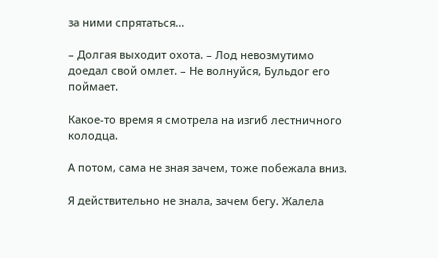за ними спрятаться…

– Долгая выходит охота. – Лод невозмутимо доедал свой омлет. – Не волнуйся, Бульдог его поймает.

Какое-то время я смотрела на изгиб лестничного колодца.

А потом, сама не зная зачем, тоже побежала вниз.

Я действительно не знала, зачем бегу. Жалела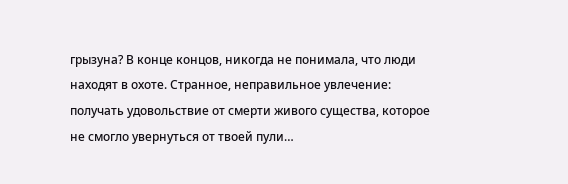грызуна? В конце концов, никогда не понимала, что люди находят в охоте. Странное, неправильное увлечение: получать удовольствие от смерти живого существа, которое не смогло увернуться от твоей пули…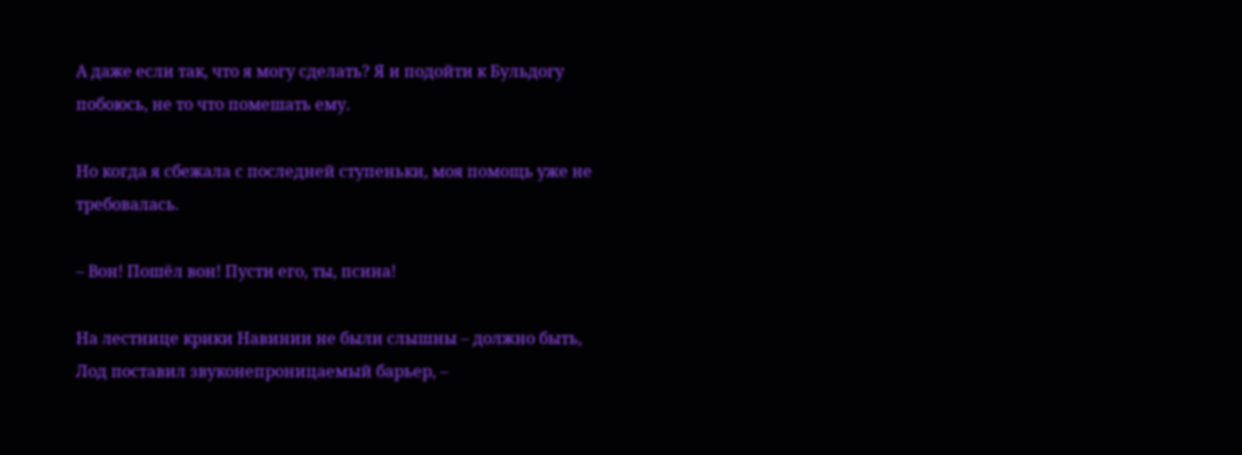А даже если так, что я могу сделать? Я и подойти к Бульдогу побоюсь, не то что помешать ему.

Но когда я сбежала с последней ступеньки, моя помощь уже не требовалась.

– Вон! Пошёл вон! Пусти его, ты, псина!

На лестнице крики Навинии не были слышны – должно быть, Лод поставил звуконепроницаемый барьер, –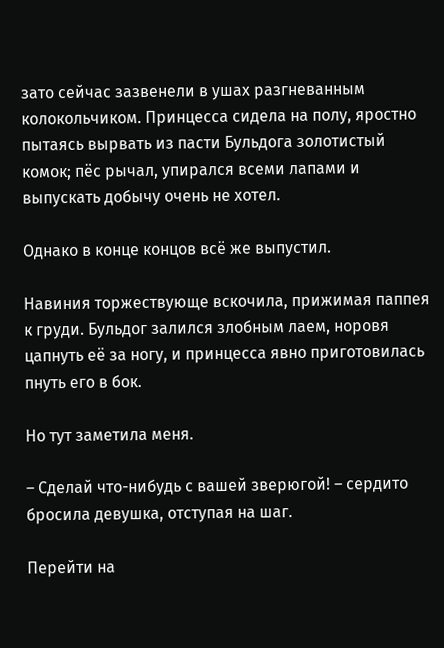зато сейчас зазвенели в ушах разгневанным колокольчиком. Принцесса сидела на полу, яростно пытаясь вырвать из пасти Бульдога золотистый комок; пёс рычал, упирался всеми лапами и выпускать добычу очень не хотел.

Однако в конце концов всё же выпустил.

Навиния торжествующе вскочила, прижимая паппея к груди. Бульдог залился злобным лаем, норовя цапнуть её за ногу, и принцесса явно приготовилась пнуть его в бок.

Но тут заметила меня.

– Сделай что-нибудь с вашей зверюгой! – сердито бросила девушка, отступая на шаг.

Перейти на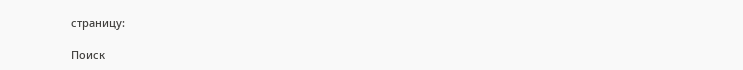страницу:

Поиск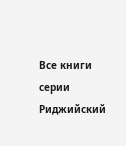Все книги серии Риджийский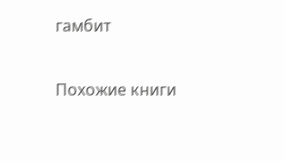гамбит

Похожие книги